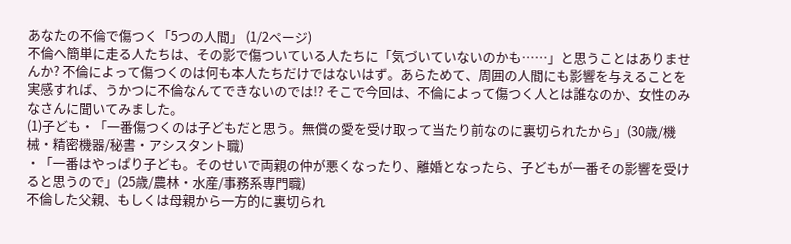あなたの不倫で傷つく「5つの人間」 (1/2ページ)
不倫へ簡単に走る人たちは、その影で傷ついている人たちに「気づいていないのかも……」と思うことはありませんか? 不倫によって傷つくのは何も本人たちだけではないはず。あらためて、周囲の人間にも影響を与えることを実感すれば、うかつに不倫なんてできないのでは!? そこで今回は、不倫によって傷つく人とは誰なのか、女性のみなさんに聞いてみました。
(1)子ども・「一番傷つくのは子どもだと思う。無償の愛を受け取って当たり前なのに裏切られたから」(30歳/機械・精密機器/秘書・アシスタント職)
・「一番はやっぱり子ども。そのせいで両親の仲が悪くなったり、離婚となったら、子どもが一番その影響を受けると思うので」(25歳/農林・水産/事務系専門職)
不倫した父親、もしくは母親から一方的に裏切られ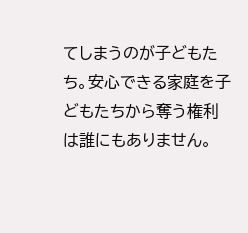てしまうのが子どもたち。安心できる家庭を子どもたちから奪う権利は誰にもありません。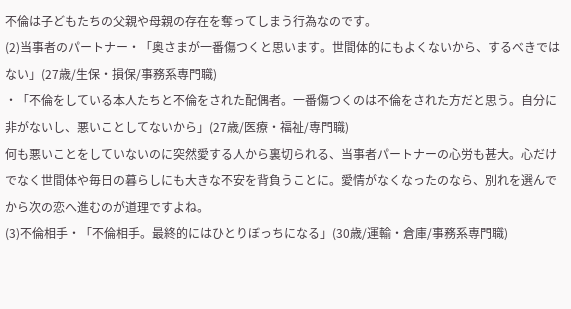不倫は子どもたちの父親や母親の存在を奪ってしまう行為なのです。
(2)当事者のパートナー・「奥さまが一番傷つくと思います。世間体的にもよくないから、するべきではない」(27歳/生保・損保/事務系専門職)
・「不倫をしている本人たちと不倫をされた配偶者。一番傷つくのは不倫をされた方だと思う。自分に非がないし、悪いことしてないから」(27歳/医療・福祉/専門職)
何も悪いことをしていないのに突然愛する人から裏切られる、当事者パートナーの心労も甚大。心だけでなく世間体や毎日の暮らしにも大きな不安を背負うことに。愛情がなくなったのなら、別れを選んでから次の恋へ進むのが道理ですよね。
(3)不倫相手・「不倫相手。最終的にはひとりぼっちになる」(30歳/運輸・倉庫/事務系専門職)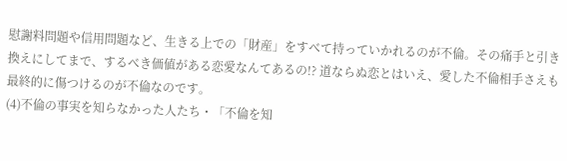慰謝料問題や信用問題など、生きる上での「財産」をすべて持っていかれるのが不倫。その痛手と引き換えにしてまで、するべき価値がある恋愛なんてあるの!? 道ならぬ恋とはいえ、愛した不倫相手さえも最終的に傷つけるのが不倫なのです。
(4)不倫の事実を知らなかった人たち・「不倫を知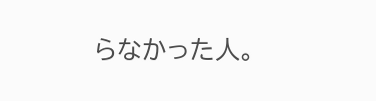らなかった人。